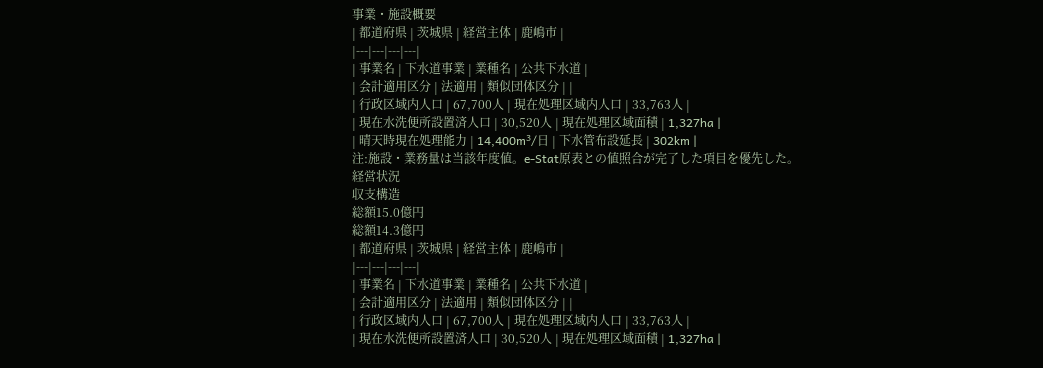事業・施設概要
| 都道府県 | 茨城県 | 経営主体 | 鹿嶋市 |
|---|---|---|---|
| 事業名 | 下水道事業 | 業種名 | 公共下水道 |
| 会計適用区分 | 法適用 | 類似団体区分 | |
| 行政区域内人口 | 67,700人 | 現在処理区域内人口 | 33,763人 |
| 現在水洗便所設置済人口 | 30,520人 | 現在処理区域面積 | 1,327ha |
| 晴天時現在処理能力 | 14,400m³/日 | 下水管布設延長 | 302km |
注:施設・業務量は当該年度値。e-Stat原表との値照合が完了した項目を優先した。
経営状況
収支構造
総額15.0億円
総額14.3億円
| 都道府県 | 茨城県 | 経営主体 | 鹿嶋市 |
|---|---|---|---|
| 事業名 | 下水道事業 | 業種名 | 公共下水道 |
| 会計適用区分 | 法適用 | 類似団体区分 | |
| 行政区域内人口 | 67,700人 | 現在処理区域内人口 | 33,763人 |
| 現在水洗便所設置済人口 | 30,520人 | 現在処理区域面積 | 1,327ha |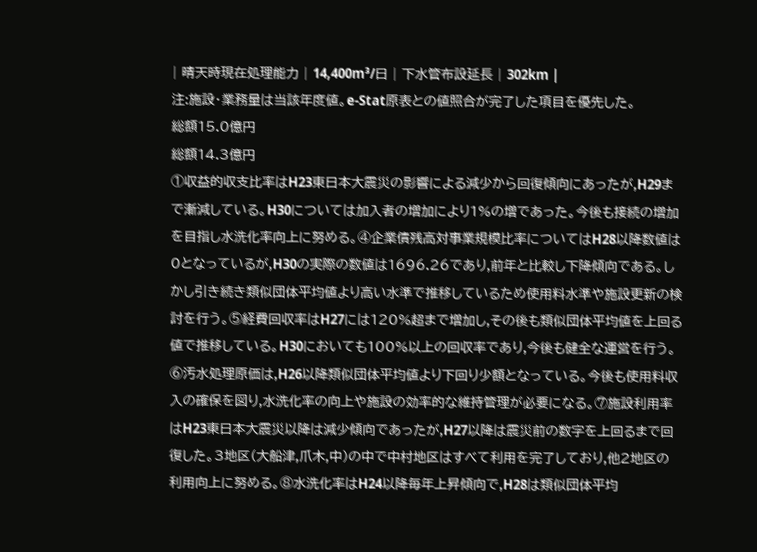| 晴天時現在処理能力 | 14,400m³/日 | 下水管布設延長 | 302km |
注:施設・業務量は当該年度値。e-Stat原表との値照合が完了した項目を優先した。
総額15.0億円
総額14.3億円
①収益的収支比率はH23東日本大震災の影響による減少から回復傾向にあったが,H29まで漸減している。H30については加入者の増加により1%の増であった。今後も接続の増加を目指し水洗化率向上に努める。④企業債残高対事業規模比率についてはH28以降数値は0となっているが,H30の実際の数値は1696.26であり,前年と比較し下降傾向である。しかし引き続き類似団体平均値より高い水準で推移しているため使用料水準や施設更新の検討を行う。⑤経費回収率はH27には120%超まで増加し,その後も類似団体平均値を上回る値で推移している。H30においても100%以上の回収率であり,今後も健全な運営を行う。⑥汚水処理原価は,H26以降類似団体平均値より下回り少額となっている。今後も使用料収入の確保を図り,水洗化率の向上や施設の効率的な維持管理が必要になる。⑦施設利用率はH23東日本大震災以降は減少傾向であったが,H27以降は震災前の数字を上回るまで回復した。3地区(大船津,爪木,中)の中で中村地区はすべて利用を完了しており,他2地区の利用向上に努める。⑧水洗化率はH24以降毎年上昇傾向で,H28は類似団体平均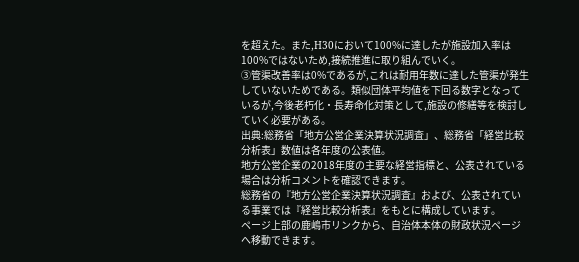を超えた。また,H30において100%に達したが施設加入率は100%ではないため,接続推進に取り組んでいく。
③管渠改善率は0%であるが,これは耐用年数に達した管渠が発生していないためである。類似団体平均値を下回る数字となっているが,今後老朽化・長寿命化対策として,施設の修繕等を検討していく必要がある。
出典:総務省「地方公営企業決算状況調査」、総務省「経営比較分析表」数値は各年度の公表値。
地方公営企業の2018年度の主要な経営指標と、公表されている場合は分析コメントを確認できます。
総務省の『地方公営企業決算状況調査』および、公表されている事業では『経営比較分析表』をもとに構成しています。
ページ上部の鹿嶋市リンクから、自治体本体の財政状況ページへ移動できます。